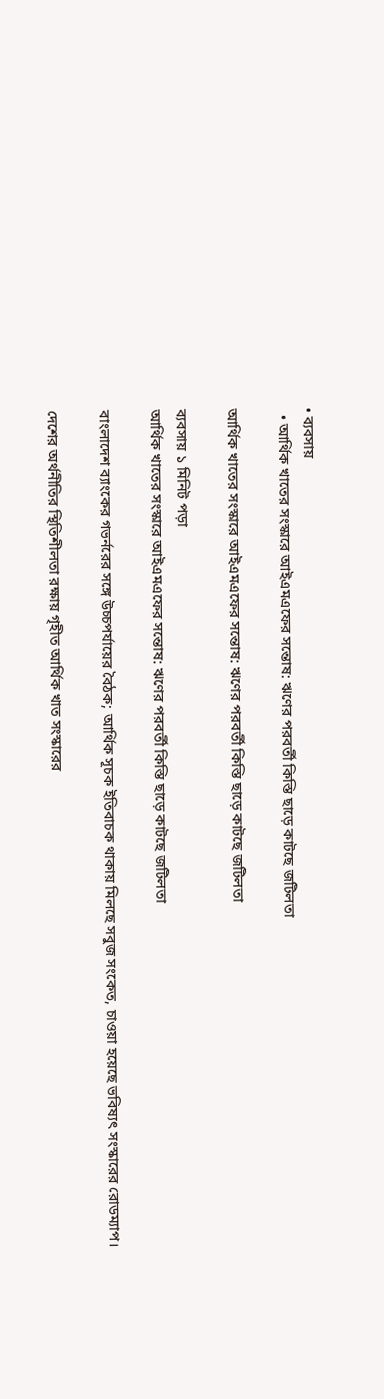• ব্যবসায়
  • আর্থিক খাতের সংস্কারে আইএমএফের সন্তোষ: ঋণের পরবর্তী কিস্তি ছাড়ে কাটছে জটিলতা

আর্থিক খাতের সংস্কারে আইএমএফের সন্তোষ: ঋণের পরবর্তী কিস্তি ছাড়ে কাটছে জটিলতা

ব্যবসায় ১ মিনিট পড়া
আর্থিক খাতের সংস্কারে আইএমএফের সন্তোষ: ঋণের পরবর্তী কিস্তি ছাড়ে কাটছে জটিলতা

বাংলাদেশ ব্যাংকের গভর্নরের সঙ্গে উচ্চপর্যায়ের বৈঠক; আর্থিক সূচক ইতিবাচক থাকায় মিলছে সবুজ সংকেত, চাওয়া হয়েছে ভবিষ্যৎ সংস্কারের রোডম্যাপ।

দেশের অর্থনীতির স্থিতিশীলতা রক্ষায় গৃহীত আর্থিক খাত সংস্কারের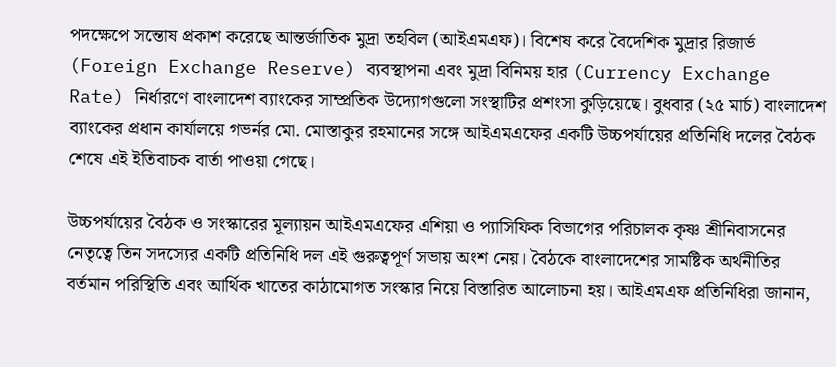পদক্ষেপে সন্তোষ প্রকাশ করেছে আন্তর্জাতিক মুদ্রা তহবিল (আইএমএফ)। বিশেষ করে বৈদেশিক মুদ্রার রিজার্ভ (Foreign Exchange Reserve) ব্যবস্থাপনা এবং মুদ্রা বিনিময় হার (Currency Exchange Rate) নির্ধারণে বাংলাদেশ ব্যাংকের সাম্প্রতিক উদ্যোগগুলো সংস্থাটির প্রশংসা কুড়িয়েছে। বুধবার (২৫ মার্চ) বাংলাদেশ ব্যাংকের প্রধান কার্যালয়ে গভর্নর মো. মোস্তাকুর রহমানের সঙ্গে আইএমএফের একটি উচ্চপর্যায়ের প্রতিনিধি দলের বৈঠক শেষে এই ইতিবাচক বার্তা পাওয়া গেছে।

উচ্চপর্যায়ের বৈঠক ও সংস্কারের মূল্যায়ন আইএমএফের এশিয়া ও প্যাসিফিক বিভাগের পরিচালক কৃষ্ণ শ্রীনিবাসনের নেতৃত্বে তিন সদস্যের একটি প্রতিনিধি দল এই গুরুত্বপূর্ণ সভায় অংশ নেয়। বৈঠকে বাংলাদেশের সামষ্টিক অর্থনীতির বর্তমান পরিস্থিতি এবং আর্থিক খাতের কাঠামোগত সংস্কার নিয়ে বিস্তারিত আলোচনা হয়। আইএমএফ প্রতিনিধিরা জানান,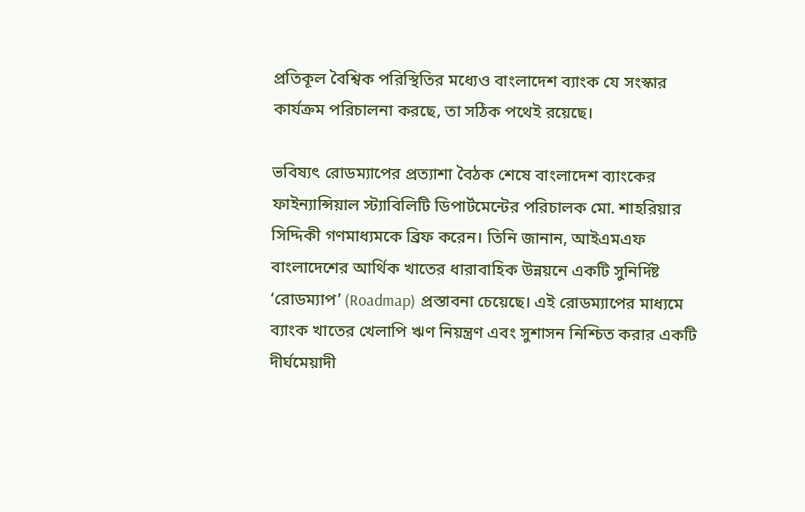প্রতিকূল বৈশ্বিক পরিস্থিতির মধ্যেও বাংলাদেশ ব্যাংক যে সংস্কার কার্যক্রম পরিচালনা করছে, তা সঠিক পথেই রয়েছে।

ভবিষ্যৎ রোডম্যাপের প্রত্যাশা বৈঠক শেষে বাংলাদেশ ব্যাংকের ফাইন্যান্সিয়াল স্ট্যাবিলিটি ডিপার্টমেন্টের পরিচালক মো. শাহরিয়ার সিদ্দিকী গণমাধ্যমকে ব্রিফ করেন। তিনি জানান, আইএমএফ বাংলাদেশের আর্থিক খাতের ধারাবাহিক উন্নয়নে একটি সুনির্দিষ্ট ‘রোডম্যাপ’ (Roadmap) প্রস্তাবনা চেয়েছে। এই রোডম্যাপের মাধ্যমে ব্যাংক খাতের খেলাপি ঋণ নিয়ন্ত্রণ এবং সুশাসন নিশ্চিত করার একটি দীর্ঘমেয়াদী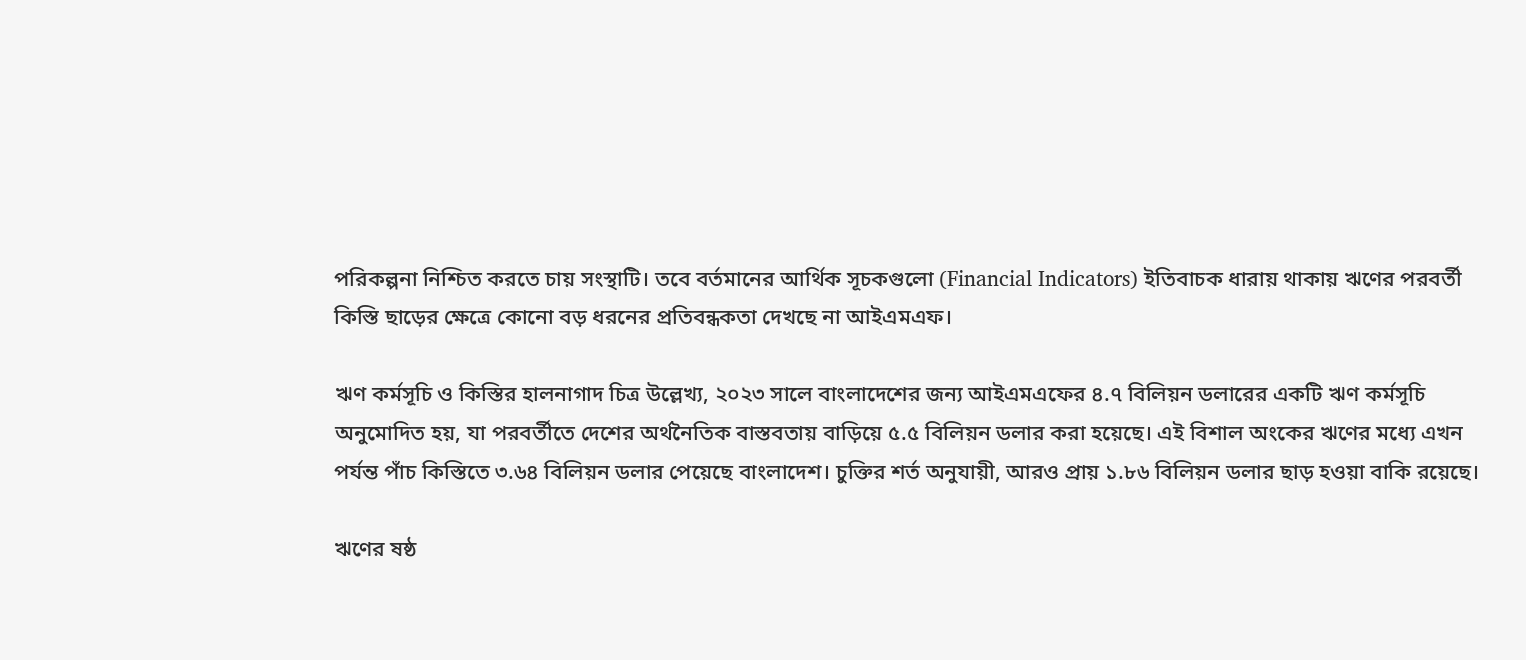পরিকল্পনা নিশ্চিত করতে চায় সংস্থাটি। তবে বর্তমানের আর্থিক সূচকগুলো (Financial Indicators) ইতিবাচক ধারায় থাকায় ঋণের পরবর্তী কিস্তি ছাড়ের ক্ষেত্রে কোনো বড় ধরনের প্রতিবন্ধকতা দেখছে না আইএমএফ।

ঋণ কর্মসূচি ও কিস্তির হালনাগাদ চিত্র উল্লেখ্য, ২০২৩ সালে বাংলাদেশের জন্য আইএমএফের ৪.৭ বিলিয়ন ডলারের একটি ঋণ কর্মসূচি অনুমোদিত হয়, যা পরবর্তীতে দেশের অর্থনৈতিক বাস্তবতায় বাড়িয়ে ৫.৫ বিলিয়ন ডলার করা হয়েছে। এই বিশাল অংকের ঋণের মধ্যে এখন পর্যন্ত পাঁচ কিস্তিতে ৩.৬৪ বিলিয়ন ডলার পেয়েছে বাংলাদেশ। চুক্তির শর্ত অনুযায়ী, আরও প্রায় ১.৮৬ বিলিয়ন ডলার ছাড় হওয়া বাকি রয়েছে।

ঋণের ষষ্ঠ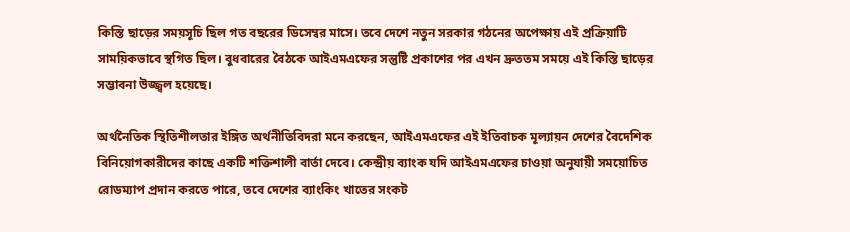কিস্তি ছাড়ের সময়সূচি ছিল গত বছরের ডিসেম্বর মাসে। তবে দেশে নতুন সরকার গঠনের অপেক্ষায় এই প্রক্রিয়াটি সাময়িকভাবে স্থগিত ছিল। বুধবারের বৈঠকে আইএমএফের সন্তুষ্টি প্রকাশের পর এখন দ্রুততম সময়ে এই কিস্তি ছাড়ের সম্ভাবনা উজ্জ্বল হয়েছে।

অর্থনৈতিক স্থিতিশীলতার ইঙ্গিত অর্থনীতিবিদরা মনে করছেন, আইএমএফের এই ইতিবাচক মূল্যায়ন দেশের বৈদেশিক বিনিয়োগকারীদের কাছে একটি শক্তিশালী বার্তা দেবে। কেন্দ্রীয় ব্যাংক যদি আইএমএফের চাওয়া অনুযায়ী সময়োচিত রোডম্যাপ প্রদান করতে পারে, তবে দেশের ব্যাংকিং খাতের সংকট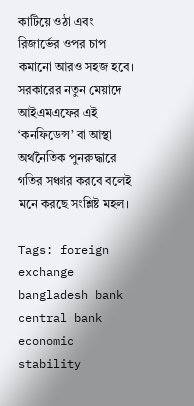কাটিয়ে ওঠা এবং রিজার্ভের ওপর চাপ কমানো আরও সহজ হবে। সরকারের নতুন মেয়াদে আইএমএফের এই ‘কনফিডেন্স’ বা আস্থা অর্থনৈতিক পুনরুদ্ধারে গতির সঞ্চার করবে বলেই মনে করছে সংশ্লিষ্ট মহল।

Tags: foreign exchange bangladesh bank central bank economic stability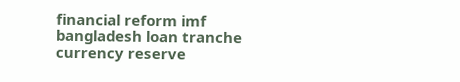financial reform imf bangladesh loan tranche currency reserve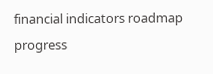financial indicators roadmap progress